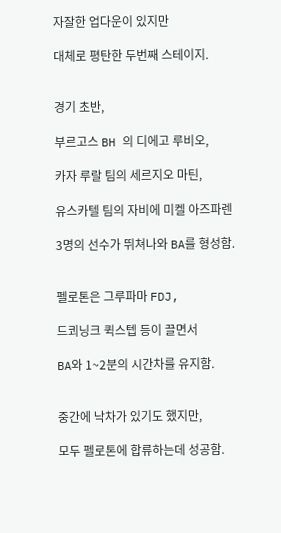자잘한 업다운이 있지만

대체로 평탄한 두번째 스테이지.


경기 초반,

부르고스 BH 의 디에고 루비오,

카자 루랄 팀의 세르지오 마틴,

유스카텔 팀의 자비에 미켈 아즈파렌

3명의 선수가 뛰쳐나와 BA를 형성함.


펠로톤은 그루파마 FDJ,

드쾨닝크 퀵스텝 등이 끌면서

BA와 1~2분의 시간차를 유지함.


중간에 낙차가 있기도 했지만,

모두 펠로톤에 합류하는데 성공함.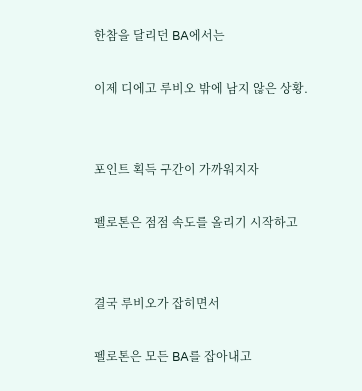한참을 달리던 BA에서는

이제 디에고 루비오 밖에 남지 않은 상황.


포인트 획득 구간이 가까워지자

펠로톤은 점점 속도를 올리기 시작하고


결국 루비오가 잡히면서

펠로톤은 모든 BA를 잡아내고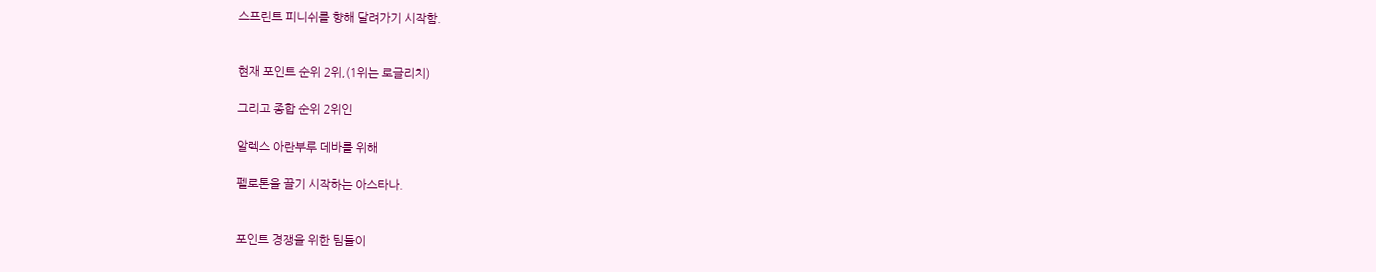스프린트 피니쉬를 향해 달려가기 시작함.


현재 포인트 순위 2위,(1위는 로글리치)

그리고 종합 순위 2위인

알렉스 아란부루 데바를 위해

펠로톤을 끌기 시작하는 아스타나.


포인트 경쟁을 위한 팀들이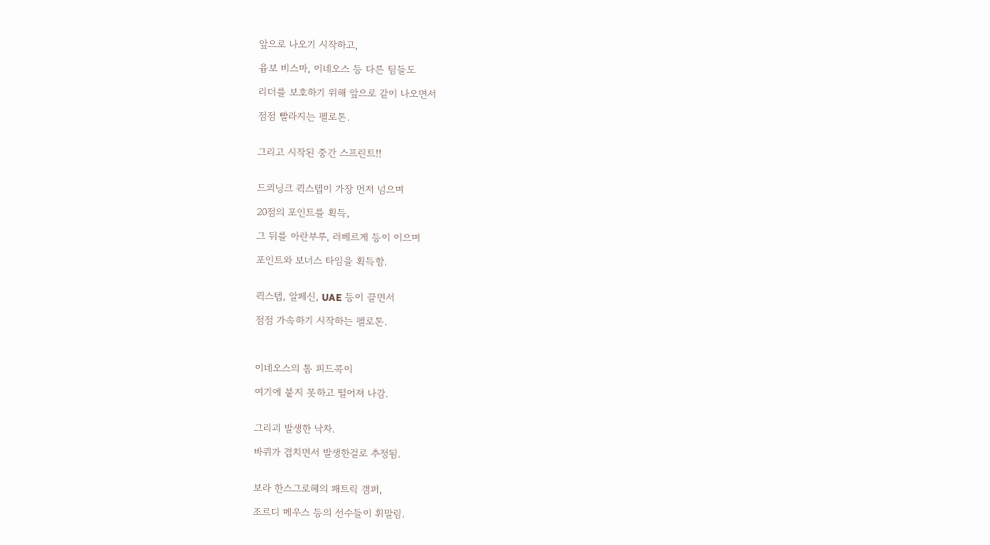앞으로 나오기 시작하고,

윰보 비스마, 이네오스 등 다른 팀들도

리더를 보호하기 위해 앞으로 같이 나오면서

점점 빨라지는 펠로톤.


그리고 시작된 중간 스프린트!!


드쾨닝크 퀵스텝이 가장 먼저 넘으며

20점의 포인트를 획득,

그 뒤를 아란부루, 러베르게 등이 이으며

포인트와 보너스 타임을 획득함.


퀵스텝, 알페신, UAE 등이 끌면서

점점 가속하기 시작하는 펠로톤.



이네오스의 톰 피드콕이

여기에 붙지 못하고 떨어져 나감.


그리괴 발생한 낙차.

바퀴가 겹치면서 발생한걸로 추정됨.


보라 한스그로헤의 패트릭 갬퍼,

조르디 메우스 등의 선수들이 휘말림.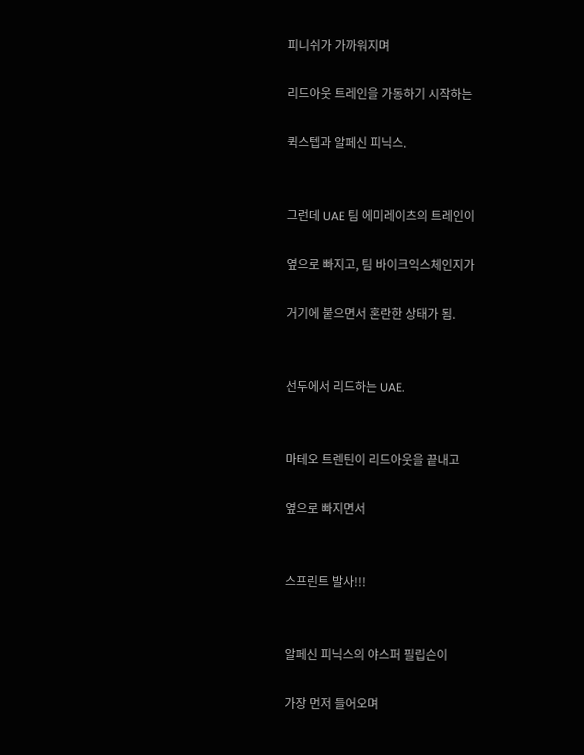피니쉬가 가까워지며

리드아웃 트레인을 가동하기 시작하는

퀵스텝과 알페신 피닉스.


그런데 UAE 팀 에미레이츠의 트레인이

옆으로 빠지고, 팀 바이크익스체인지가

거기에 붙으면서 혼란한 상태가 됨.


선두에서 리드하는 UAE.


마테오 트렌틴이 리드아웃을 끝내고

옆으로 빠지면서


스프린트 발사!!!


알페신 피닉스의 야스퍼 필립슨이

가장 먼저 들어오며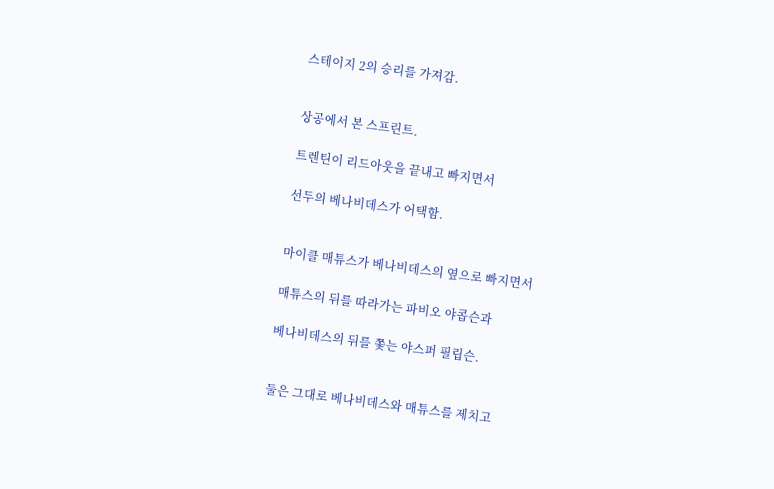스테이지 2의 승리를 가져감.


상공에서 본 스프린트.

트렌틴이 리드아웃을 끝내고 빠지면서

선두의 베나비데스가 어택함.


마이클 매튜스가 베나비데스의 옆으로 빠지면서

매튜스의 뒤를 따라가는 파비오 야콥슨과

베나비데스의 뒤를 쫓는 야스퍼 필립슨.


둘은 그대로 베나비데스와 매튜스를 제치고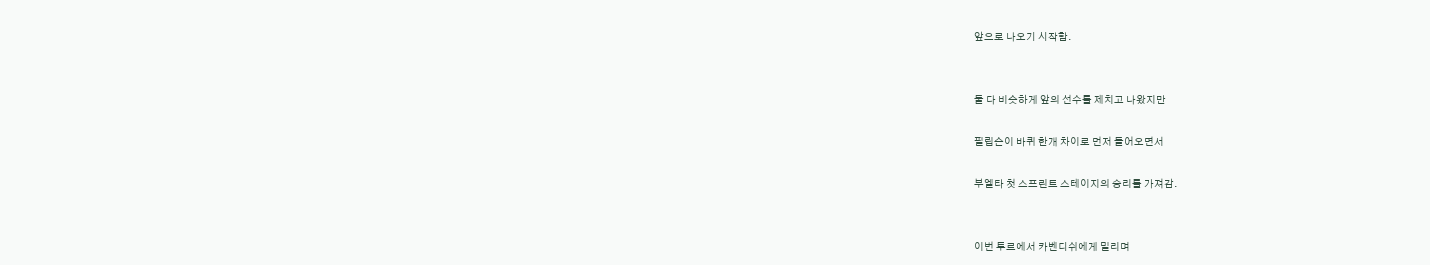앞으로 나오기 시작함.


둘 다 비슷하게 앞의 선수를 제치고 나왔지만

필립슨이 바퀴 한개 차이로 먼저 들어오면서

부엘타 첫 스프린트 스테이지의 승리를 가져감.


이번 투르에서 카벤디쉬에게 밀리며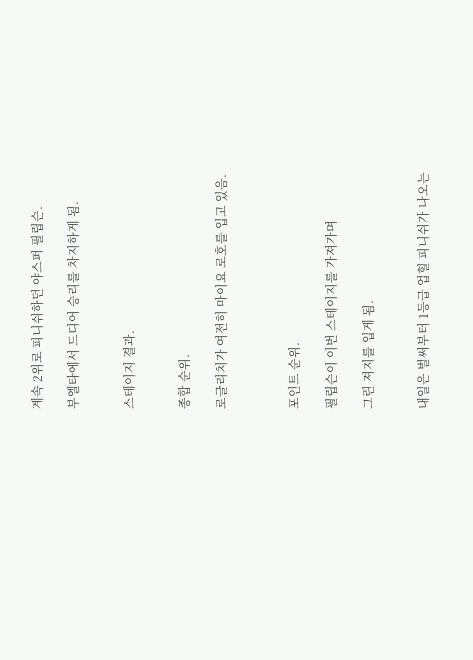계속 2위로 피니쉬하던 야스퍼 필립슨.

부엘타에서 드디어 승리를 차지하게 됨.


스테이지 결과.


종합 순위.

로글리치가 여전히 마이요 로호를 입고 있음.



포인트 순위.

필립슨이 이번 스테이지를 가져가며

그린 져지를 입게 됨.


내일은 벌써부터 1등급 업힐 피니쉬가 나오는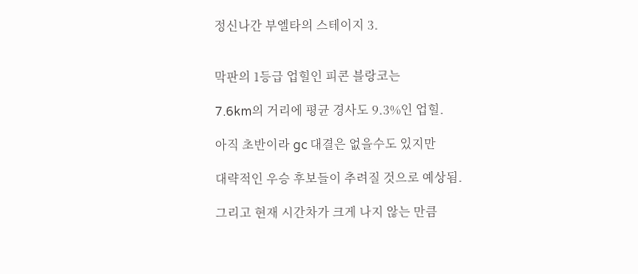정신나간 부엘타의 스테이지 3.


막판의 1등급 업힐인 피콘 블랑코는

7.6km의 거리에 평균 경사도 9.3%인 업힐.

아직 초반이라 gc 대결은 없을수도 있지만

대략적인 우승 후보들이 추려질 것으로 예상됨.

그리고 현재 시간차가 크게 나지 않는 만큼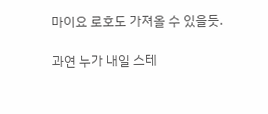마이요 로호도 가져올 수 있을듯.

과연 누가 내일 스테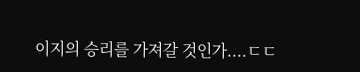이지의 승리를 가져갈 것인가....ㄷㄷ